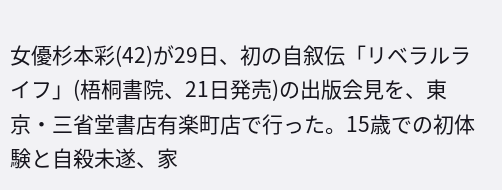女優杉本彩(42)が29日、初の自叙伝「リベラルライフ」(梧桐書院、21日発売)の出版会見を、東京・三省堂書店有楽町店で行った。15歳での初体験と自殺未遂、家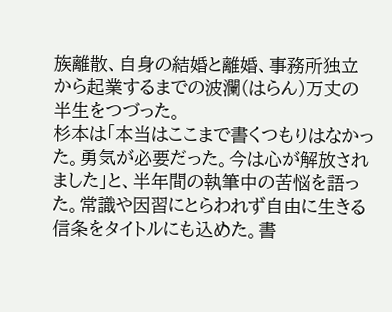族離散、自身の結婚と離婚、事務所独立から起業するまでの波瀾(はらん)万丈の半生をつづった。
杉本は「本当はここまで書くつもりはなかった。勇気が必要だった。今は心が解放されました」と、半年間の執筆中の苦悩を語った。常識や因習にとらわれず自由に生きる信条をタイトルにも込めた。書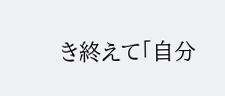き終えて「自分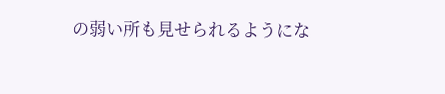の弱い所も見せられるようにな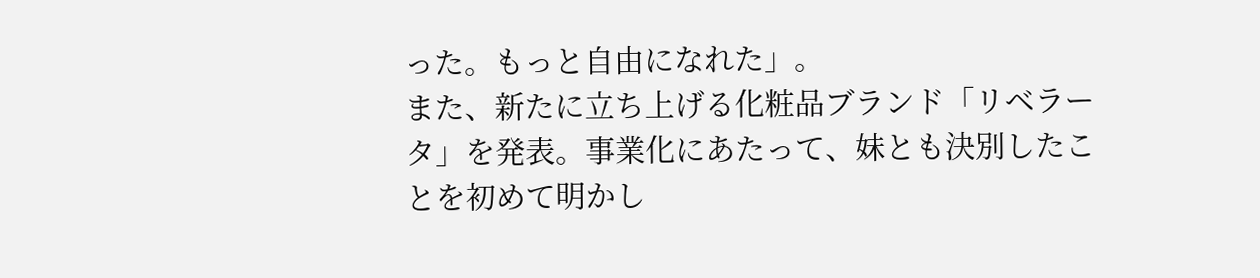った。もっと自由になれた」。
また、新たに立ち上げる化粧品ブランド「リベラータ」を発表。事業化にあたって、妹とも決別したことを初めて明かし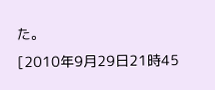た。
[2010年9月29日21時45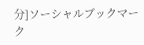分]ソーシャルブックマーク